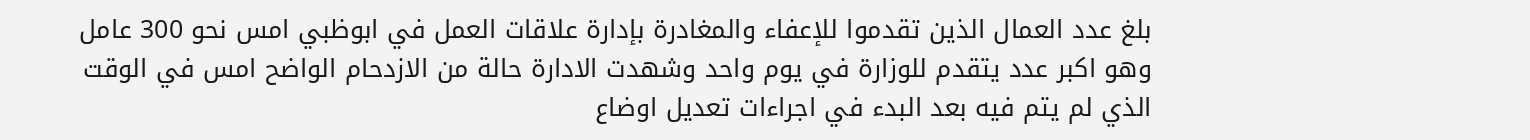بلغ عدد العمال الذين تقدموا للإعفاء والمغادرة بإدارة علاقات العمل في ابوظبي امس نحو 300 عامل وهو اكبر عدد يتقدم للوزارة في يوم واحد وشهدت الادارة حالة من الازدحام الواضح امس في الوقت الذي لم يتم فيه بعد البدء في اجراءات تعديل اوضاع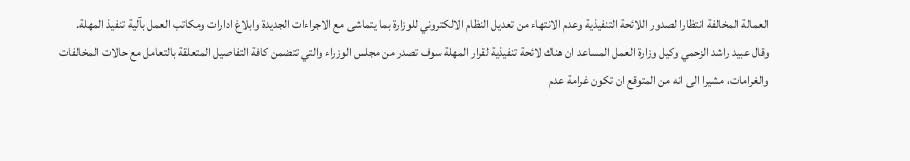العمالة المخالفة انتظارا لصدور اللائحة التنفيذية وعدم الانتهاء من تعديل النظام الالكتروني للوزارة بما يتماشى مع الاجراءات الجديدة وابلاغ ادارات ومكاتب العمل بآلية تنفيذ المهلة.
وقال عبيد راشد الزحمي وكيل وزارة العمل المساعد ان هناك لائحة تنفيذية لقرار المهلة سوف تصدر من مجلس الوزراء والتي تتضمن كافة التفاصيل المتعلقة بالتعامل مع حالات المخالفات والغرامات، مشيرا الى انه من المتوقع ان تكون غرامة عدم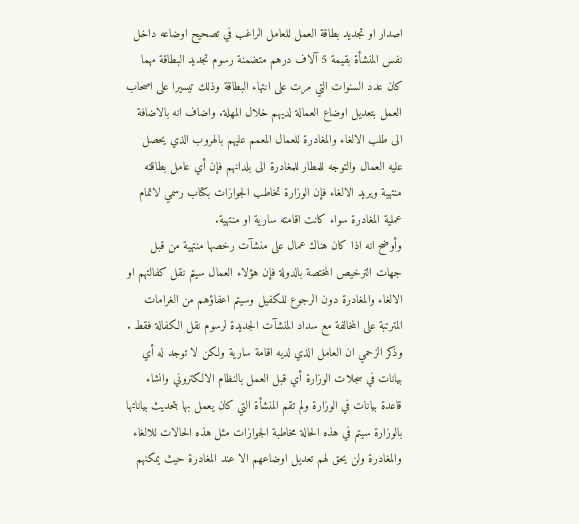اصدار او تجديد بطاقة العمل للعامل الراغب في تصحيح اوضاعه داخل نفس المنشأة بقيمة 5 آلاف درهم متضمنة رسوم تجديد البطاقة مهما كان عدد السنوات التي مرت على انتهاء البطاقة وذلك تيسيرا على اصحاب العمل بتعديل اوضاع العمالة لديهم خلال المهلة. واضاف انه بالاضافة الى طلب الالغاء والمغادرة للعمال المعمم عليهم بالهروب الذي يحصل عليه العمال والتوجه للمطار للمغادرة الى بلدانهم فإن أي عامل بطاقته منتهية ويريد الالغاء فإن الوزارة تخاطب الجوازات بكتاب رسمي لاتمام عملية المغادرة سواء كانت اقامته سارية او منتهية.
وأوضح انه اذا كان هناك عمال على منشآت رخصها منتهية من قبل جهات الترخيص المختصة بالدولة فإن هؤلاء العمال سيتم نقل كفالتهم او الالغاء والمغادرة دون الرجوع للكفيل وسيتم اعفاؤهم من الغرامات المترتبة على المخالفة مع سداد المنشآت الجديدة لرسوم نقل الكفالة فقط . وذكر الزحمي ان العامل الذي لديه اقامة سارية ولكن لا توجد له أي بيانات في سجلات الوزارة أي قبل العمل بالنظام الالكتروني وانشاء قاعدة بيانات في الوزارة ولم تقم المنشأة التي كان يعمل بها بتحديث بياناتها بالوزارة سيتم في هذه الحالة مخاطبة الجوازات مثل هذه الحالات للالغاء والمغادرة ولن يحق لهم تعديل اوضاعهم الا عند المغادرة حيث يمكنهم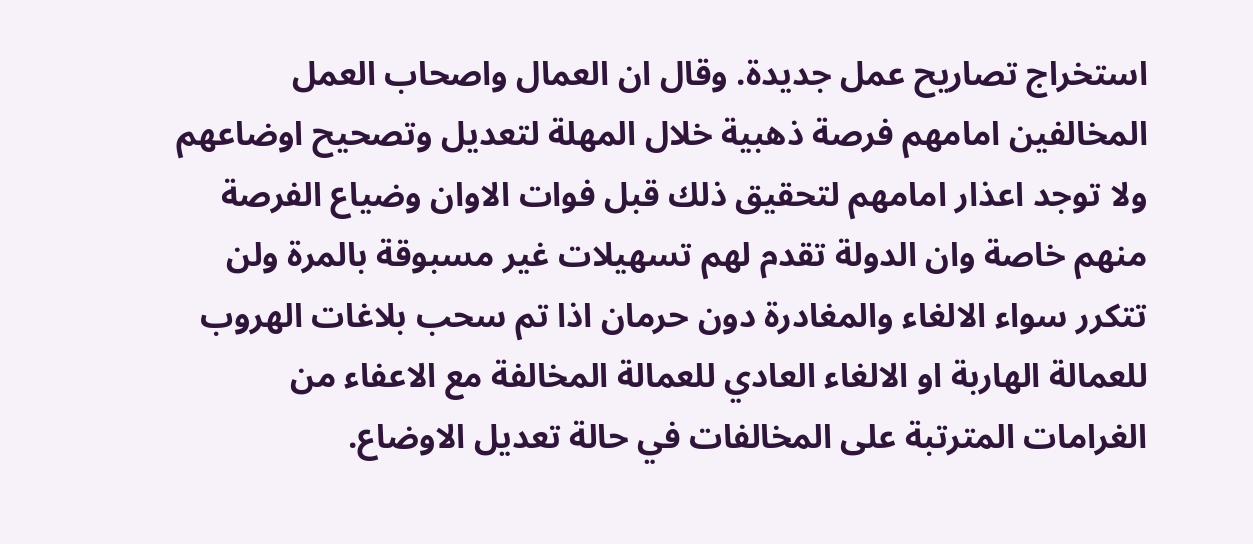استخراج تصاريح عمل جديدة. وقال ان العمال واصحاب العمل المخالفين امامهم فرصة ذهبية خلال المهلة لتعديل وتصحيح اوضاعهم ولا توجد اعذار امامهم لتحقيق ذلك قبل فوات الاوان وضياع الفرصة منهم خاصة وان الدولة تقدم لهم تسهيلات غير مسبوقة بالمرة ولن تتكرر سواء الالغاء والمغادرة دون حرمان اذا تم سحب بلاغات الهروب للعمالة الهاربة او الالغاء العادي للعمالة المخالفة مع الاعفاء من الغرامات المترتبة على المخالفات في حالة تعديل الاوضاع.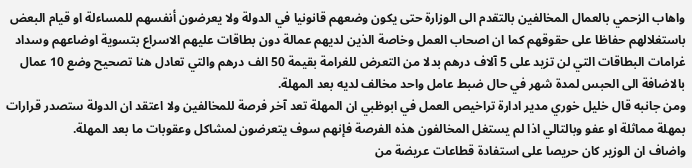واهاب الزحمي بالعمال المخالفين بالتقدم الى الوزارة حتى يكون وضعهم قانونيا في الدولة ولا يعرضون أنفسهم للمساءلة او قيام البعض باستغلالهم حفاظا على حقوقهم كما ان اصحاب العمل وخاصة الذين لديهم عمالة دون بطاقات عليهم الاسراع بتسوية اوضاعهم وسداد غرامات البطاقات التي لن تزيد على 5 آلاف درهم بدلا من التعرض للغرامة بقيمة 50 الف درهم والتي تعادل هنا تصحيح وضع 10 عمال بالاضافة الى الحبس لمدة شهر في حال ضبط عامل واحد مخالف لديه بعد المهلة.
ومن جانبه قال خليل خوري مدير ادارة تراخيص العمل في ابوظبي ان المهلة تعد آخر فرصة للمخالفين ولا اعتقد ان الدولة ستصدر قرارات بمهلة مماثلة او عفو وبالتالي اذا لم يستغل المخالفون هذه الفرصة فإنهم سوف يتعرضون لمشاكل وعقوبات ما بعد المهلة.
واضاف ان الوزير كان حريصا على استفادة قطاعات عريضة من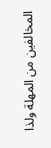المخالفين من المهلة ولذا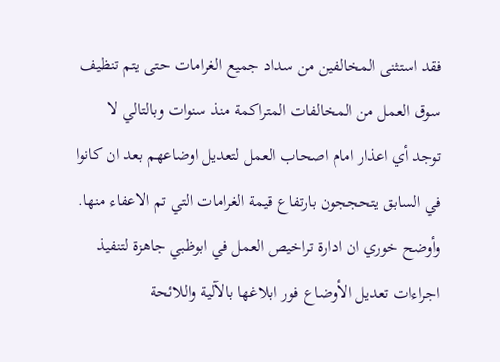فقد استثنى المخالفين من سداد جميع الغرامات حتى يتم تنظيف سوق العمل من المخالفات المتراكمة منذ سنوات وبالتالي لا توجد أي اعذار امام اصحاب العمل لتعديل اوضاعهم بعد ان كانوا في السابق يتحججون بارتفاع قيمة الغرامات التي تم الاعفاء منها.
وأوضح خوري ان ادارة تراخيص العمل في ابوظبي جاهزة لتنفيذ اجراءات تعديل الأوضاع فور ابلاغها بالآلية واللائحة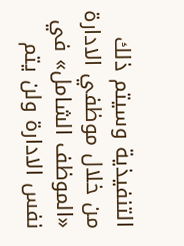التنفيذية وسيتم ذلك من خلال موظفي الادارة «الموظف الشامل» في نفس الادارة ولن يتم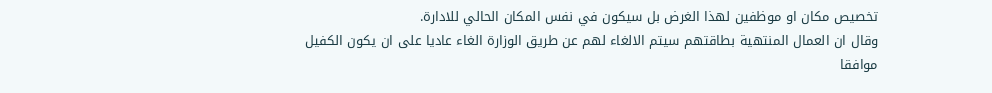تخصيص مكان او موظفين لهذا الغرض بل سيكون في نفس المكان الحالي للادارة.
وقال ان العمال المنتهية بطاقتهم سيتم الالغاء لهم عن طريق الوزارة الغاء عاديا على ان يكون الكفيل موافقا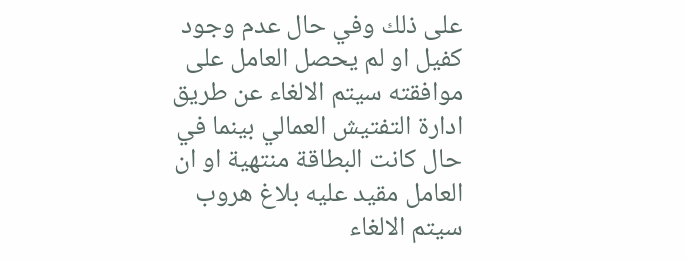على ذلك وفي حال عدم وجود كفيل او لم يحصل العامل على موافقته سيتم الالغاء عن طريق ادارة التفتيش العمالي بينما في حال كانت البطاقة منتهية او ان العامل مقيد عليه بلاغ هروب سيتم الالغاء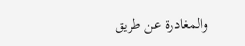والمغادرة عن طريق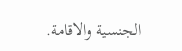الجنسية والاقامة.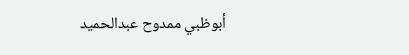أبوظبي ممدوح عبدالحميد